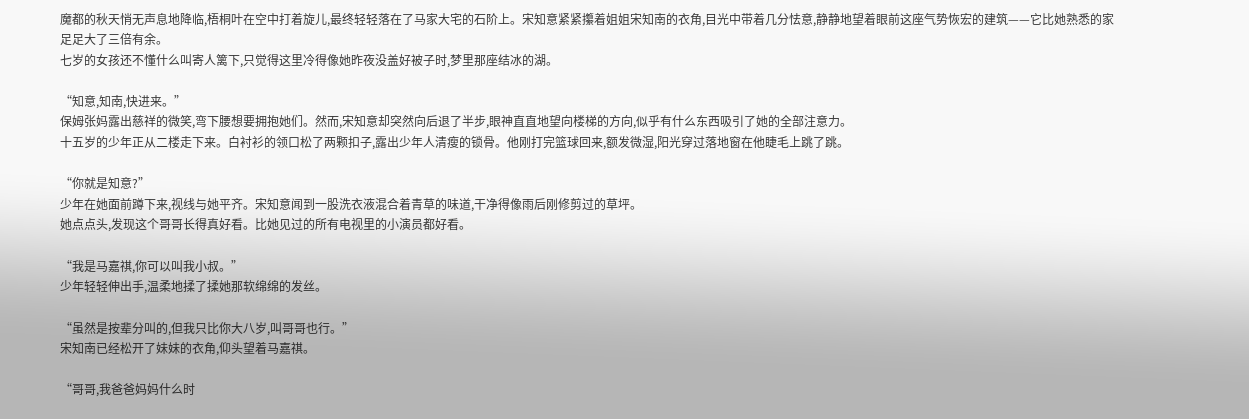魔都的秋天悄无声息地降临,梧桐叶在空中打着旋儿,最终轻轻落在了马家大宅的石阶上。宋知意紧紧攥着姐姐宋知南的衣角,目光中带着几分怯意,静静地望着眼前这座气势恢宏的建筑——它比她熟悉的家足足大了三倍有余。
七岁的女孩还不懂什么叫寄人篱下,只觉得这里冷得像她昨夜没盖好被子时,梦里那座结冰的湖。

“知意,知南,快进来。”
保姆张妈露出慈祥的微笑,弯下腰想要拥抱她们。然而,宋知意却突然向后退了半步,眼神直直地望向楼梯的方向,似乎有什么东西吸引了她的全部注意力。
十五岁的少年正从二楼走下来。白衬衫的领口松了两颗扣子,露出少年人清瘦的锁骨。他刚打完篮球回来,额发微湿,阳光穿过落地窗在他睫毛上跳了跳。

“你就是知意?”
少年在她面前蹲下来,视线与她平齐。宋知意闻到一股洗衣液混合着青草的味道,干净得像雨后刚修剪过的草坪。
她点点头,发现这个哥哥长得真好看。比她见过的所有电视里的小演员都好看。

“我是马嘉祺,你可以叫我小叔。”
少年轻轻伸出手,温柔地揉了揉她那软绵绵的发丝。

“虽然是按辈分叫的,但我只比你大八岁,叫哥哥也行。”
宋知南已经松开了妹妹的衣角,仰头望着马嘉祺。

“哥哥,我爸爸妈妈什么时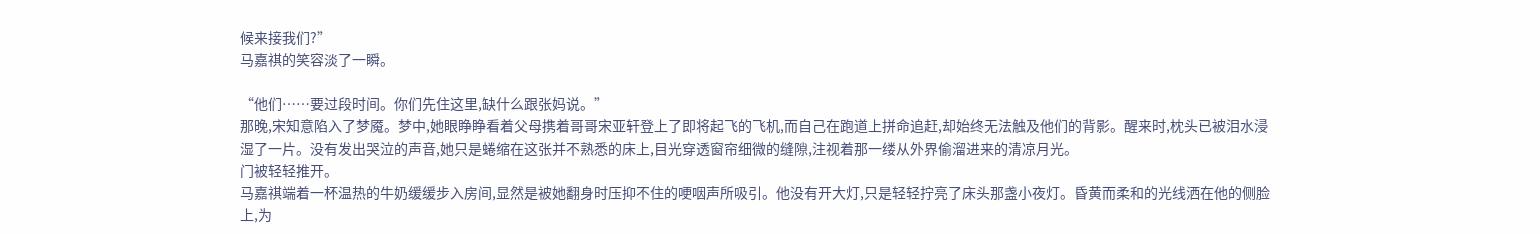候来接我们?”
马嘉祺的笑容淡了一瞬。

“他们……要过段时间。你们先住这里,缺什么跟张妈说。”
那晚,宋知意陷入了梦魇。梦中,她眼睁睁看着父母携着哥哥宋亚轩登上了即将起飞的飞机,而自己在跑道上拼命追赶,却始终无法触及他们的背影。醒来时,枕头已被泪水浸湿了一片。没有发出哭泣的声音,她只是蜷缩在这张并不熟悉的床上,目光穿透窗帘细微的缝隙,注视着那一缕从外界偷溜进来的清凉月光。
门被轻轻推开。
马嘉祺端着一杯温热的牛奶缓缓步入房间,显然是被她翻身时压抑不住的哽咽声所吸引。他没有开大灯,只是轻轻拧亮了床头那盏小夜灯。昏黄而柔和的光线洒在他的侧脸上,为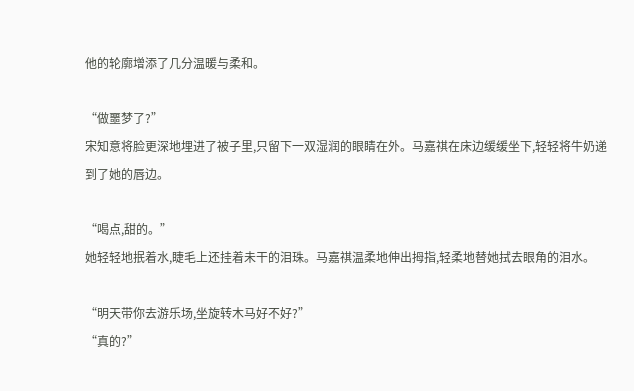他的轮廓增添了几分温暖与柔和。

“做噩梦了?”
宋知意将脸更深地埋进了被子里,只留下一双湿润的眼睛在外。马嘉祺在床边缓缓坐下,轻轻将牛奶递到了她的唇边。

“喝点,甜的。”
她轻轻地抿着水,睫毛上还挂着未干的泪珠。马嘉祺温柔地伸出拇指,轻柔地替她拭去眼角的泪水。

“明天带你去游乐场,坐旋转木马好不好?”
“真的?”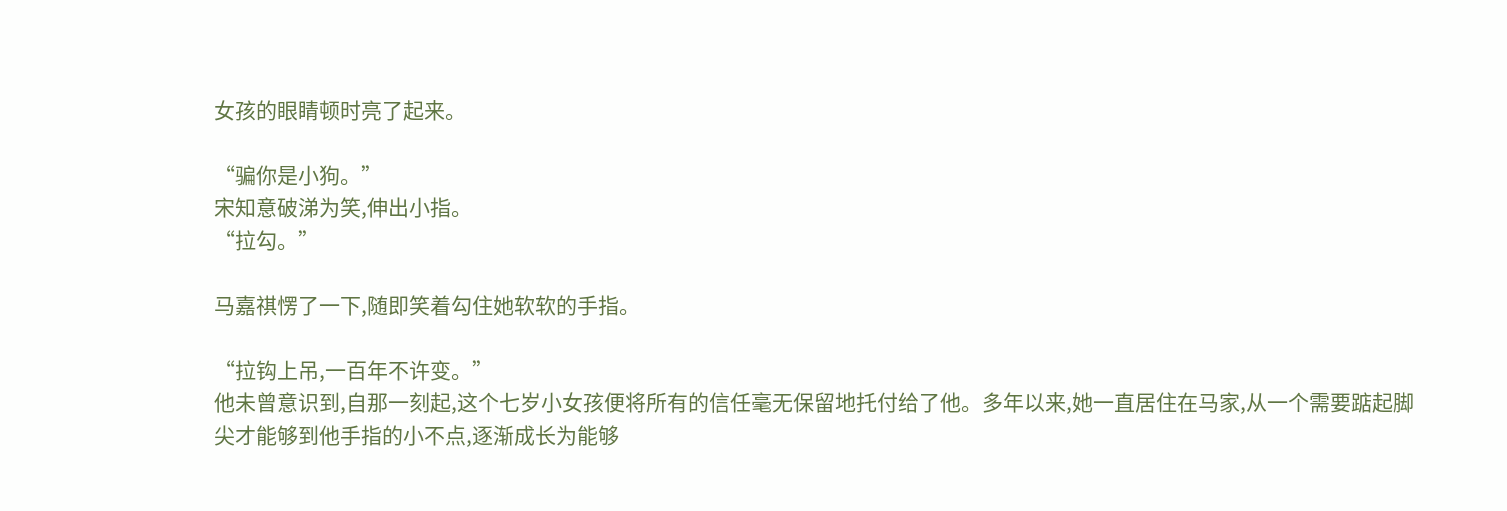女孩的眼睛顿时亮了起来。

“骗你是小狗。”
宋知意破涕为笑,伸出小指。
“拉勾。”

马嘉祺愣了一下,随即笑着勾住她软软的手指。

“拉钩上吊,一百年不许变。”
他未曾意识到,自那一刻起,这个七岁小女孩便将所有的信任毫无保留地托付给了他。多年以来,她一直居住在马家,从一个需要踮起脚尖才能够到他手指的小不点,逐渐成长为能够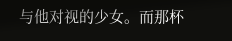与他对视的少女。而那杯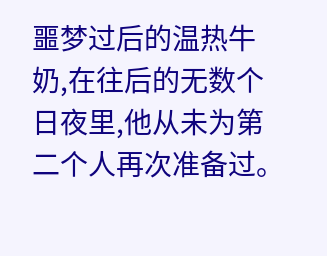噩梦过后的温热牛奶,在往后的无数个日夜里,他从未为第二个人再次准备过。